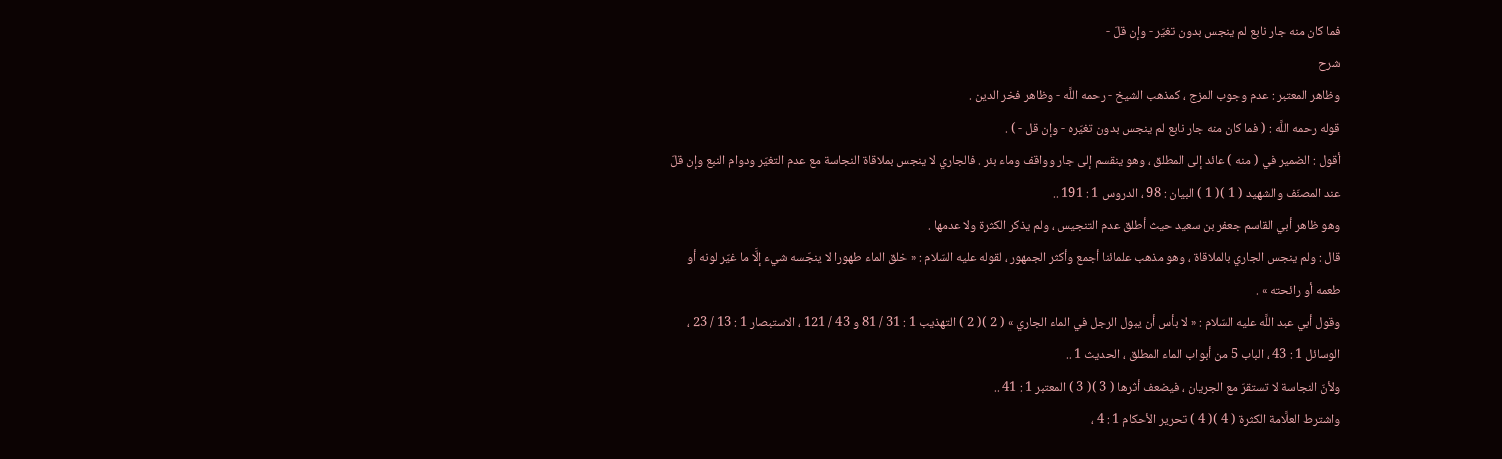فما كان منه جار نابع لم ينجس بدون تغيّر - وإن قلّ -
شرح
وظاهر المعتبر : عدم وجوب المزج ، كمذهب الشيخ - رحمه اللَّه - وظاهر فخر الدين .
قوله رحمه اللَّه : ( فما كان منه جار نابع لم ينجس بدون تغيّره - وإن قل - ) .
أقول : الضمير في ( منه ) عائد إلى المطلق ، وهو ينقسم إلى جار وواقف وماء بئر . فالجاري لا ينجس بملاقاة النجاسة مع عدم التغيّر ودوام النبع وإن قلّ عند المصنّف والشهيد ( 1 )( 1 ) البيان : 98 ، الدروس 1 : 191 ..
وهو ظاهر أبي القاسم جعفر بن سعيد حيث أطلق عدم التنجيس ، ولم يذكر الكثرة ولا عدمها .
قال : ولم ينجس الجاري بالملاقاة ، وهو مذهب علمائنا أجمع وأكثر الجمهور ، لقوله عليه السّلام : « خلق الماء طهورا لا ينجّسه شيء إلَّا ما غيّر لونه أو طعمه أو رائحته » .
وقول أبي عبد اللَّه عليه السّلام : « لا بأس أن يبول الرجل في الماء الجاري » ( 2 )( 2 ) التهذيب 1 : 31 / 81 و 43 / 121 ، الاستبصار 1 : 13 / 23 ، الوسائل 1 : 43 ، الباب 5 من أبواب الماء المطلق ، الحديث 1 ..
ولأنّ النجاسة لا تستقرّ مع الجريان ، فيضعف أثرها ( 3 )( 3 ) المعتبر 1 : 41 ..
واشترط العلَّامة الكثرة ( 4 )( 4 ) تحرير الأحكام 1 : 4 ،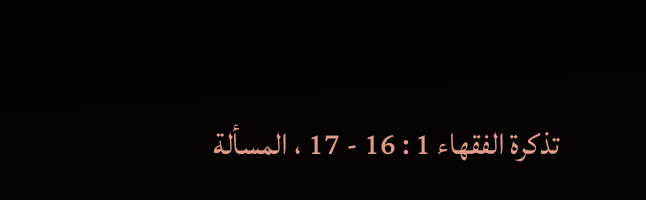تذكرة الفقهاء 1 : 16 - 17 ، المسألة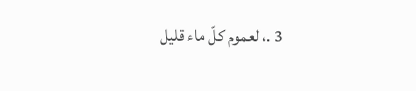3 .، لعموم كلّ ماء قليل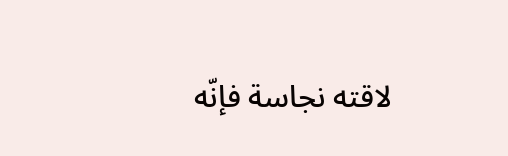لاقته نجاسة فإنّه